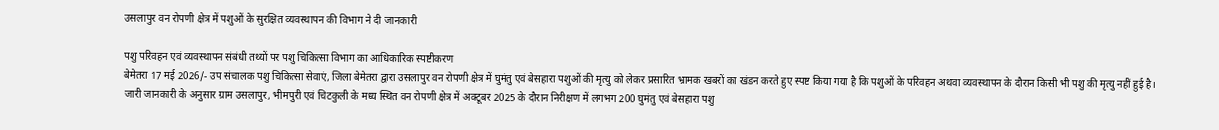उसलापुर वन रोपणी क्षेत्र में पशुओं के सुरक्षित व्यवस्थापन की विभाग ने दी जानकारी

पशु परिवहन एवं व्यवस्थापन संबंधी तथ्यों पर पशु चिकित्सा विभाग का आधिकारिक स्पष्टीकरण
बेमेतरा 17 मई 2026/- उप संचालक पशु चिकित्सा सेवाएं, जिला बेमेतरा द्वारा उसलापुर वन रोपणी क्षेत्र में घुमंतु एवं बेसहारा पशुओं की मृत्यु को लेकर प्रसारित भ्रामक खबरों का खंडन करते हुए स्पष्ट किया गया है कि पशुओं के परिवहन अथवा व्यवस्थापन के दौरान किसी भी पशु की मृत्यु नहीं हुई है।
जारी जानकारी के अनुसार ग्राम उसलापुर, भीमपुरी एवं चिटकुली के मध्य स्थित वन रोपणी क्षेत्र में अक्टूबर 2025 के दौरान निरीक्षण में लगभग 200 घुमंतु एवं बेसहारा पशु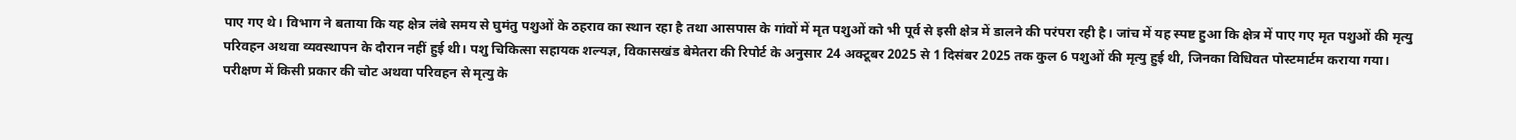पाए गए थे। विभाग ने बताया कि यह क्षेत्र लंबे समय से घुमंतु पशुओं के ठहराव का स्थान रहा है तथा आसपास के गांवों में मृत पशुओं को भी पूर्व से इसी क्षेत्र में डालने की परंपरा रही है। जांच में यह स्पष्ट हुआ कि क्षेत्र में पाए गए मृत पशुओं की मृत्यु परिवहन अथवा व्यवस्थापन के दौरान नहीं हुई थी। पशु चिकित्सा सहायक शल्यज्ञ, विकासखंड बेमेतरा की रिपोर्ट के अनुसार 24 अक्टूबर 2025 से 1 दिसंबर 2025 तक कुल 6 पशुओं की मृत्यु हुई थी, जिनका विधिवत पोस्टमार्टम कराया गया। परीक्षण में किसी प्रकार की चोट अथवा परिवहन से मृत्यु के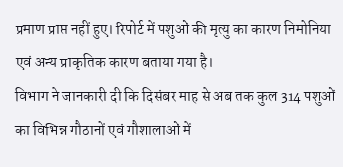प्रमाण प्राप्त नहीं हुए। रिपोर्ट में पशुओं की मृत्यु का कारण निमोनिया एवं अन्य प्राकृतिक कारण बताया गया है।
विभाग ने जानकारी दी कि दिसंबर माह से अब तक कुल 314 पशुओं का विभिन्न गौठानों एवं गौशालाओं में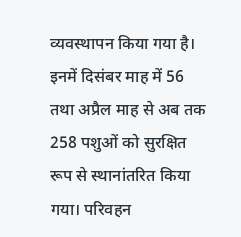व्यवस्थापन किया गया है। इनमें दिसंबर माह में 56 तथा अप्रैल माह से अब तक 258 पशुओं को सुरक्षित रूप से स्थानांतरित किया गया। परिवहन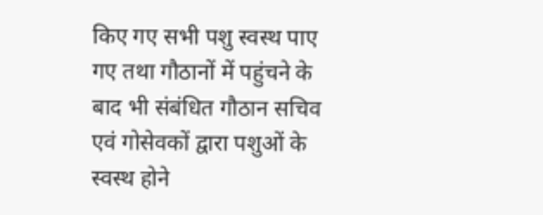किए गए सभी पशु स्वस्थ पाए गए तथा गौठानों में पहुंचने के बाद भी संबंधित गौठान सचिव एवं गोसेवकों द्वारा पशुओं के स्वस्थ होने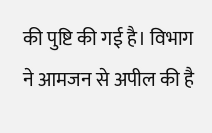की पुष्टि की गई है। विभाग ने आमजन से अपील की है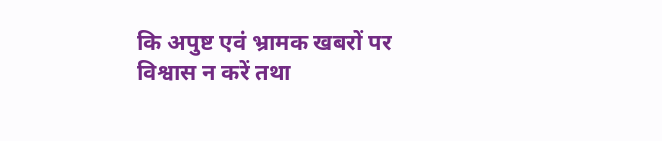कि अपुष्ट एवं भ्रामक खबरों पर विश्वास न करें तथा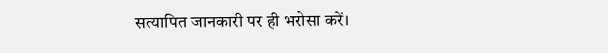सत्यापित जानकारी पर ही भरोसा करें।